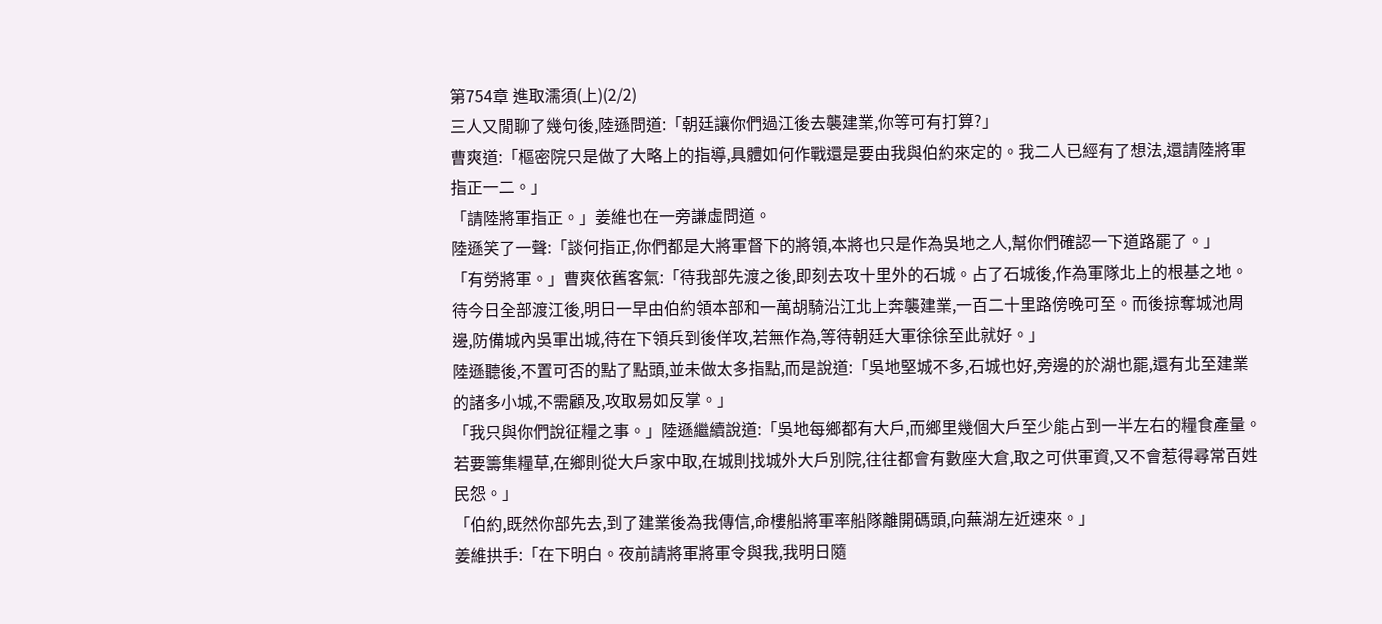第754章 進取濡須(上)(2/2)
三人又閒聊了幾句後,陸遜問道:「朝廷讓你們過江後去襲建業,你等可有打算?」
曹爽道:「樞密院只是做了大略上的指導,具體如何作戰還是要由我與伯約來定的。我二人已經有了想法,還請陸將軍指正一二。」
「請陸將軍指正。」姜維也在一旁謙虛問道。
陸遜笑了一聲:「談何指正,你們都是大將軍督下的將領,本將也只是作為吳地之人,幫你們確認一下道路罷了。」
「有勞將軍。」曹爽依舊客氣:「待我部先渡之後,即刻去攻十里外的石城。占了石城後,作為軍隊北上的根基之地。待今日全部渡江後,明日一早由伯約領本部和一萬胡騎沿江北上奔襲建業,一百二十里路傍晚可至。而後掠奪城池周邊,防備城內吳軍出城,待在下領兵到後佯攻,若無作為,等待朝廷大軍徐徐至此就好。」
陸遜聽後,不置可否的點了點頭,並未做太多指點,而是說道:「吳地堅城不多,石城也好,旁邊的於湖也罷,還有北至建業的諸多小城,不需顧及,攻取易如反掌。」
「我只與你們說征糧之事。」陸遜繼續說道:「吳地每鄉都有大戶,而鄉里幾個大戶至少能占到一半左右的糧食產量。若要籌集糧草,在鄉則從大戶家中取,在城則找城外大戶別院,往往都會有數座大倉,取之可供軍資,又不會惹得尋常百姓民怨。」
「伯約,既然你部先去,到了建業後為我傳信,命樓船將軍率船隊離開碼頭,向蕪湖左近速來。」
姜維拱手:「在下明白。夜前請將軍將軍令與我,我明日隨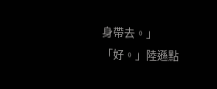身帶去。」
「好。」陸遜點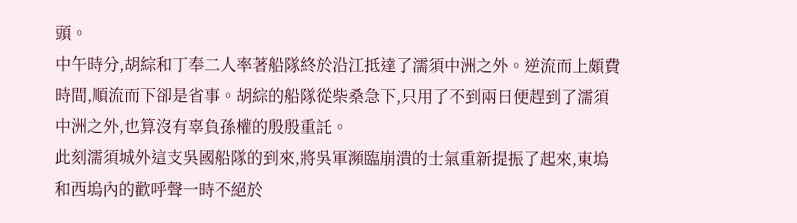頭。
中午時分,胡綜和丁奉二人率著船隊終於沿江抵達了濡須中洲之外。逆流而上頗費時間,順流而下卻是省事。胡綜的船隊從柴桑急下,只用了不到兩日便趕到了濡須中洲之外,也算沒有辜負孫權的殷殷重託。
此刻濡須城外這支吳國船隊的到來,將吳軍瀕臨崩潰的士氣重新提振了起來,東塢和西塢內的歡呼聲一時不絕於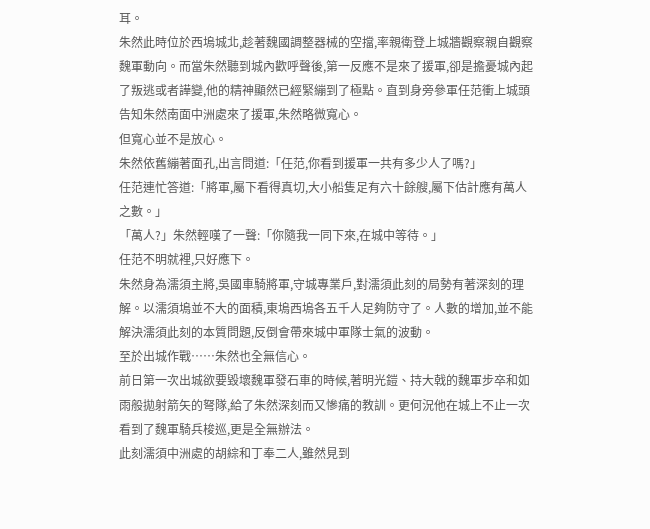耳。
朱然此時位於西塢城北,趁著魏國調整器械的空擋,率親衛登上城牆觀察親自觀察魏軍動向。而當朱然聽到城內歡呼聲後,第一反應不是來了援軍,卻是擔憂城內起了叛逃或者譁變,他的精神顯然已經緊繃到了極點。直到身旁參軍任范衝上城頭告知朱然南面中洲處來了援軍,朱然略微寬心。
但寬心並不是放心。
朱然依舊繃著面孔,出言問道:「任范,你看到援軍一共有多少人了嗎?」
任范連忙答道:「將軍,屬下看得真切,大小船隻足有六十餘艘,屬下估計應有萬人之數。」
「萬人?」朱然輕嘆了一聲:「你隨我一同下來,在城中等待。」
任范不明就裡,只好應下。
朱然身為濡須主將,吳國車騎將軍,守城專業戶,對濡須此刻的局勢有著深刻的理解。以濡須塢並不大的面積,東塢西塢各五千人足夠防守了。人數的增加,並不能解決濡須此刻的本質問題,反倒會帶來城中軍隊士氣的波動。
至於出城作戰……朱然也全無信心。
前日第一次出城欲要毀壞魏軍發石車的時候,著明光鎧、持大戟的魏軍步卒和如雨般拋射箭矢的弩隊,給了朱然深刻而又慘痛的教訓。更何況他在城上不止一次看到了魏軍騎兵梭巡,更是全無辦法。
此刻濡須中洲處的胡綜和丁奉二人,雖然見到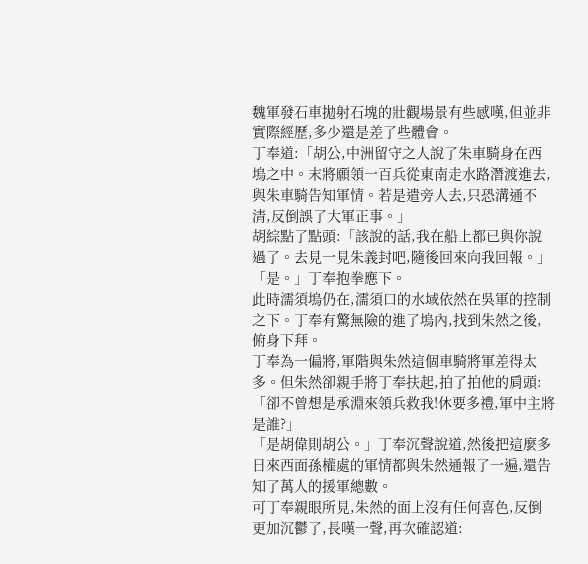魏軍發石車拋射石塊的壯觀場景有些感嘆,但並非實際經歷,多少還是差了些體會。
丁奉道:「胡公,中洲留守之人說了朱車騎身在西塢之中。末將願領一百兵從東南走水路潛渡進去,與朱車騎告知軍情。若是遣旁人去,只恐溝通不清,反倒誤了大軍正事。」
胡綜點了點頭:「該說的話,我在船上都已與你說過了。去見一見朱義封吧,隨後回來向我回報。」
「是。」丁奉抱拳應下。
此時濡須塢仍在,濡須口的水域依然在吳軍的控制之下。丁奉有驚無險的進了塢內,找到朱然之後,俯身下拜。
丁奉為一偏將,軍階與朱然這個車騎將軍差得太多。但朱然卻親手將丁奉扶起,拍了拍他的肩頭:「卻不曾想是承淵來領兵救我!休要多禮,軍中主將是誰?」
「是胡偉則胡公。」丁奉沉聲說道,然後把這麼多日來西面孫權處的軍情都與朱然通報了一遍,還告知了萬人的援軍總數。
可丁奉親眼所見,朱然的面上沒有任何喜色,反倒更加沉鬱了,長嘆一聲,再次確認道: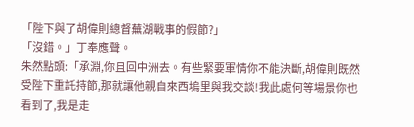「陛下與了胡偉則總督蕪湖戰事的假節?」
「沒錯。」丁奉應聲。
朱然點頭:「承淵,你且回中洲去。有些緊要軍情你不能決斷,胡偉則既然受陛下重託持節,那就讓他親自來西塢里與我交談!我此處何等場景你也看到了,我是走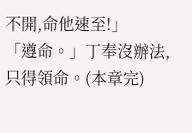不開,命他速至!」
「遵命。」丁奉沒辦法,只得領命。(本章完)